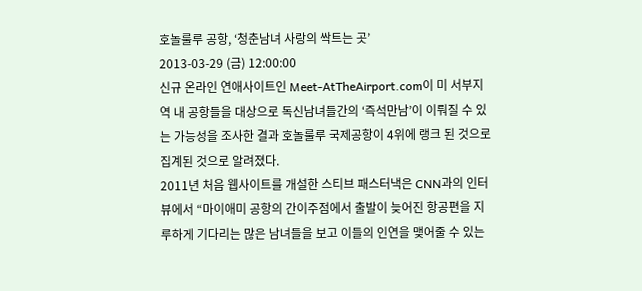호놀룰루 공항, ‘청춘남녀 사랑의 싹트는 곳’
2013-03-29 (금) 12:00:00
신규 온라인 연애사이트인 Meet-AtTheAirport.com이 미 서부지역 내 공항들을 대상으로 독신남녀들간의 ‘즉석만남’이 이뤄질 수 있는 가능성을 조사한 결과 호놀룰루 국제공항이 4위에 랭크 된 것으로 집계된 것으로 알려졌다.
2011년 처음 웹사이트를 개설한 스티브 패스터낵은 CNN과의 인터뷰에서 “마이애미 공항의 간이주점에서 출발이 늦어진 항공편을 지루하게 기다리는 많은 남녀들을 보고 이들의 인연을 맺어줄 수 있는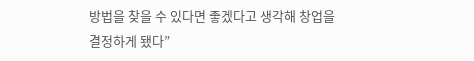방법을 찾을 수 있다면 좋겠다고 생각해 창업을 결정하게 됐다”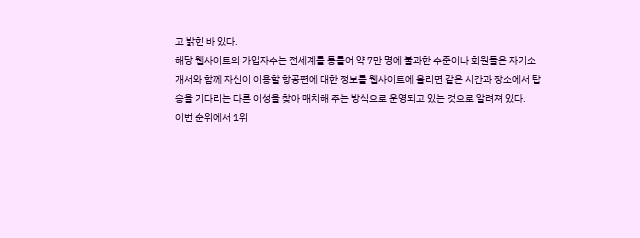고 밝힌 바 있다.
해당 웹사이트의 가입자수는 전세계를 통틀어 약 7만 명에 불과한 수준이나 회원들은 자기소개서와 함께 자신이 이용할 항공편에 대한 정보를 웹사이트에 올리면 같은 시간과 장소에서 탑승을 기다리는 다른 이성을 찾아 매치해 주는 방식으로 운영되고 있는 것으로 알려져 있다.
이번 순위에서 1위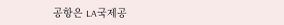공항은 LA국제공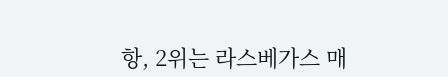항, 2위는 라스베가스 매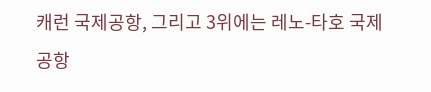캐런 국제공항, 그리고 3위에는 레노-타호 국제공항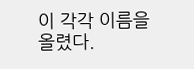이 각각 이름을 올렸다.